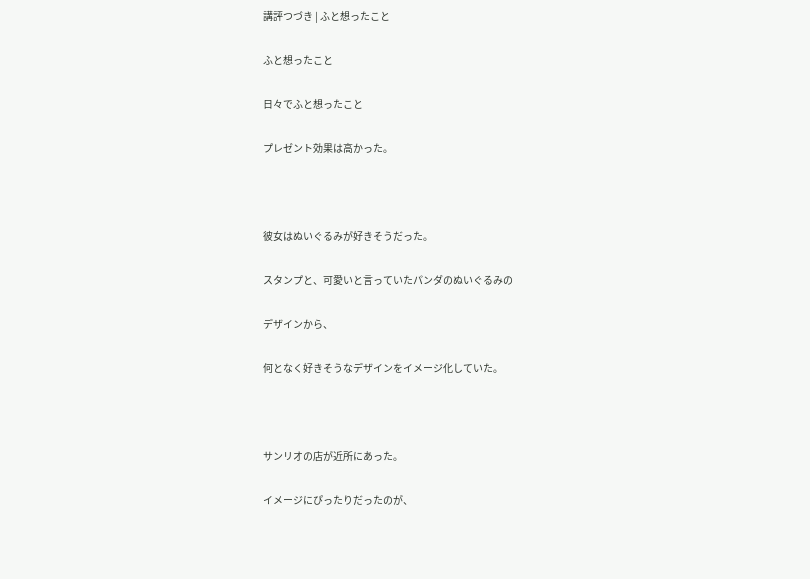講評つづき | ふと想ったこと

ふと想ったこと

日々でふと想ったこと

プレゼント効果は高かった。



彼女はぬいぐるみが好きそうだった。

スタンプと、可愛いと言っていたパンダのぬいぐるみの

デザインから、

何となく好きそうなデザインをイメージ化していた。



サンリオの店が近所にあった。

イメージにぴったりだったのが、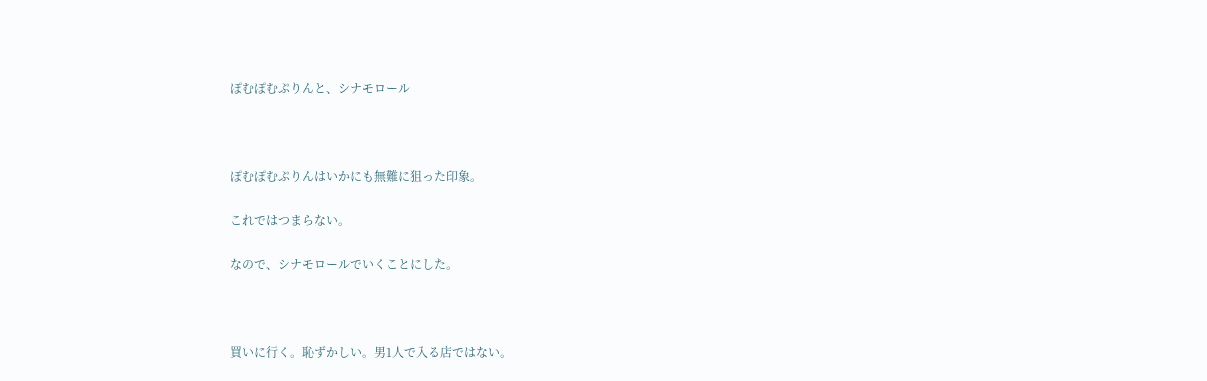ぽむぽむぷりんと、シナモロール



ぽむぽむぷりんはいかにも無難に狙った印象。

これではつまらない。

なので、シナモロールでいくことにした。



買いに行く。恥ずかしい。男1人で入る店ではない。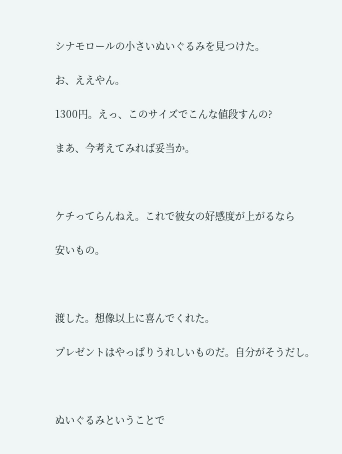シナモロールの小さいぬいぐるみを見つけた。

お、ええやん。

1300円。えっ、このサイズでこんな値段すんの?

まあ、今考えてみれば妥当か。



ケチってらんねえ。これで彼女の好感度が上がるなら

安いもの。



渡した。想像以上に喜んでくれた。

プレゼントはやっぱりうれしいものだ。自分がそうだし。



ぬいぐるみということで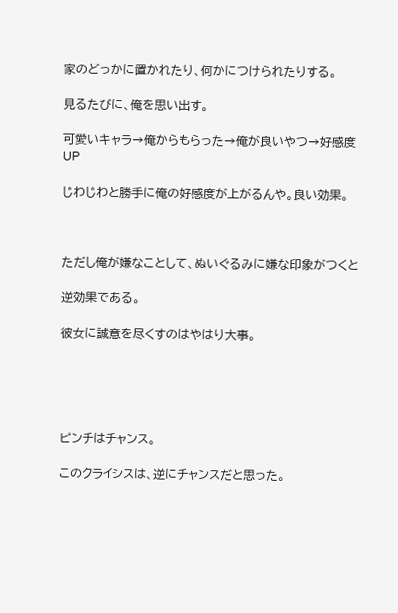家のどっかに置かれたり、何かにつけられたりする。

見るたびに、俺を思い出す。

可愛いキャラ→俺からもらった→俺が良いやつ→好感度UP

じわじわと勝手に俺の好感度が上がるんや。良い効果。



ただし俺が嫌なことして、ぬいぐるみに嫌な印象がつくと

逆効果である。

彼女に誠意を尽くすのはやはり大事。





ピンチはチャンス。

このクライシスは、逆にチャンスだと思った。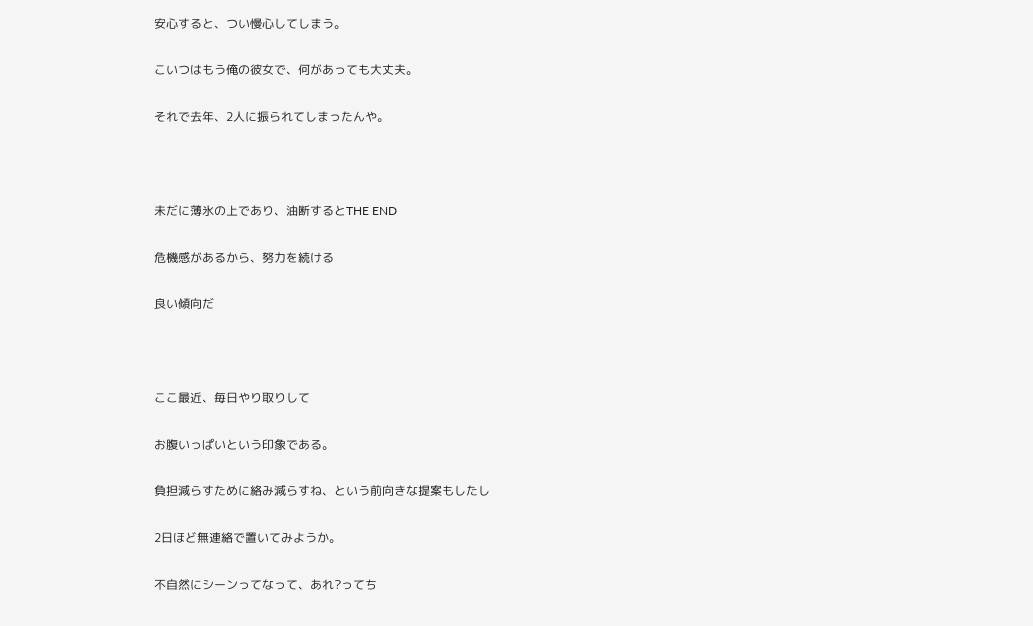安心すると、つい慢心してしまう。

こいつはもう俺の彼女で、何があっても大丈夫。

それで去年、2人に振られてしまったんや。



未だに薄氷の上であり、油断するとTHE END

危機感があるから、努力を続ける

良い傾向だ



ここ最近、毎日やり取りして

お腹いっぱいという印象である。

負担減らすために絡み減らすね、という前向きな提案もしたし

2日ほど無連絡で置いてみようか。

不自然にシーンってなって、あれ?ってち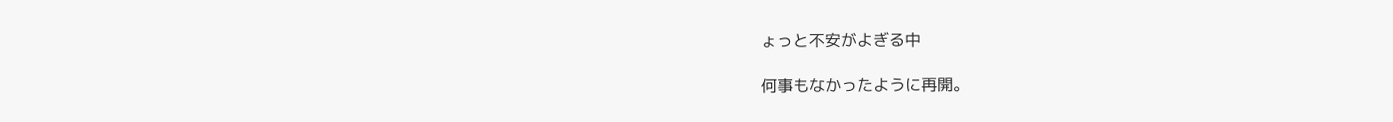ょっと不安がよぎる中

何事もなかったように再開。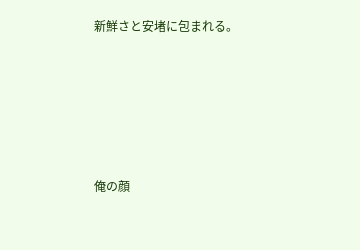新鮮さと安堵に包まれる。





俺の顔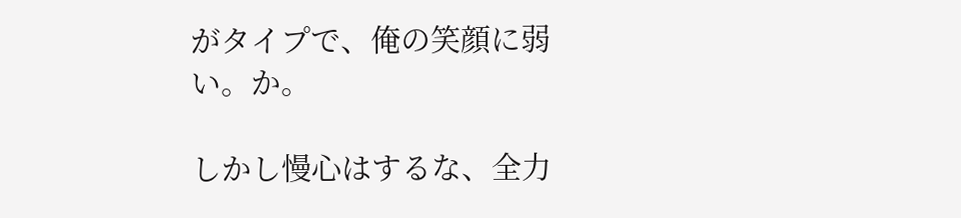がタイプで、俺の笑顔に弱い。か。

しかし慢心はするな、全力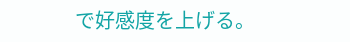で好感度を上げる。